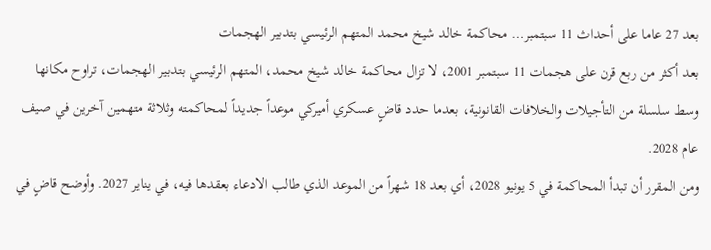بعد 27 عاما على أحداث 11 سبتمبر… محاكمة خالد شيخ محمد المتهم الرئيسي بتدبير الهجمات
بعد أكثر من ربع قرن على هجمات 11 سبتمبر 2001، لا تزال محاكمة خالد شيخ محمد، المتهم الرئيسي بتدبير الهجمات، تراوح مكانها وسط سلسلة من التأجيلات والخلافات القانونية، بعدما حدد قاضٍ عسكري أميركي موعداً جديداً لمحاكمته وثلاثة متهمين آخرين في صيف عام 2028.
ومن المقرر أن تبدأ المحاكمة في 5 يونيو 2028، أي بعد 18 شهراً من الموعد الذي طالب الادعاء بعقدها فيه، في يناير 2027. وأوضح قاضٍ في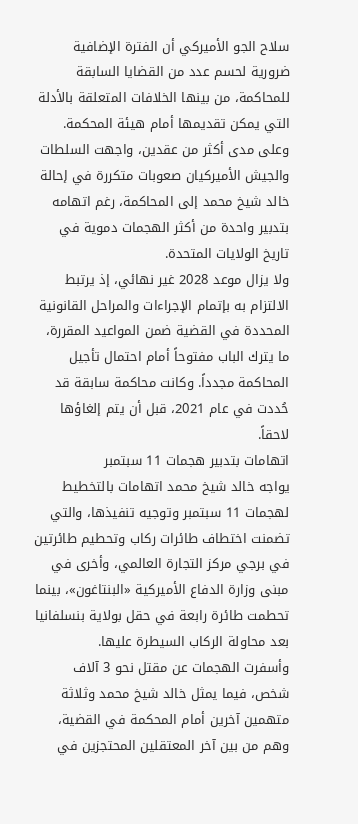سلاح الجو الأميركي أن الفترة الإضافية ضرورية لحسم عدد من القضايا السابقة للمحاكمة، من بينها الخلافات المتعلقة بالأدلة التي يمكن تقديمها أمام هيئة المحكمة.
وعلى مدى أكثر من عقدين، واجهت السلطات والجيش الأميركيان صعوبات متكررة في إحالة خالد شيخ محمد إلى المحاكمة، رغم اتهامه بتدبير واحدة من أكثر الهجمات دموية في تاريخ الولايات المتحدة.
ولا يزال موعد 2028 غير نهائي، إذ يرتبط الالتزام به بإتمام الإجراءات والمراحل القانونية المحددة في القضية ضمن المواعيد المقررة، ما يترك الباب مفتوحاً أمام احتمال تأجيل المحاكمة مجدداً. وكانت محاكمة سابقة قد حُددت في عام 2021، قبل أن يتم إلغاؤها لاحقاً.
اتهامات بتدبير هجمات 11 سبتمبر
يواجه خالد شيخ محمد اتهامات بالتخطيط لهجمات 11 سبتمبر وتوجيه تنفيذها، والتي تضمنت اختطاف طائرات ركاب وتحطيم طائرتين في برجي مركز التجارة العالمي، وأخرى في مبنى وزارة الدفاع الأميركية «البنتاغون»، بينما تحطمت طائرة رابعة في حقل بولاية بنسلفانيا بعد محاولة الركاب السيطرة عليها.
وأسفرت الهجمات عن مقتل نحو 3 آلاف شخص، فيما يمثل خالد شيخ محمد وثلاثة متهمين آخرين أمام المحكمة في القضية، وهم من بين آخر المعتقلين المحتجزين في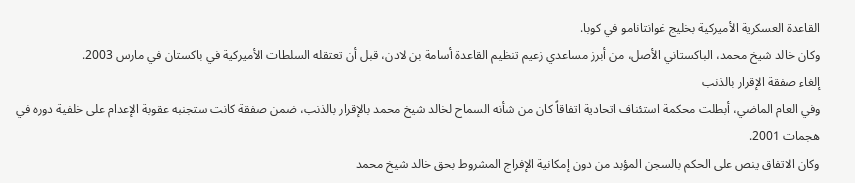القاعدة العسكرية الأميركية بخليج غوانتانامو في كوبا.
وكان خالد شيخ محمد، الباكستاني الأصل، من أبرز مساعدي زعيم تنظيم القاعدة أسامة بن لادن، قبل أن تعتقله السلطات الأميركية في باكستان في مارس 2003.
إلغاء صفقة الإقرار بالذنب
وفي العام الماضي، أبطلت محكمة استئناف اتحادية اتفاقاً كان من شأنه السماح لخالد شيخ محمد بالإقرار بالذنب، ضمن صفقة كانت ستجنبه عقوبة الإعدام على خلفية دوره في هجمات 2001.
وكان الاتفاق ينص على الحكم بالسجن المؤبد من دون إمكانية الإفراج المشروط بحق خالد شيخ محمد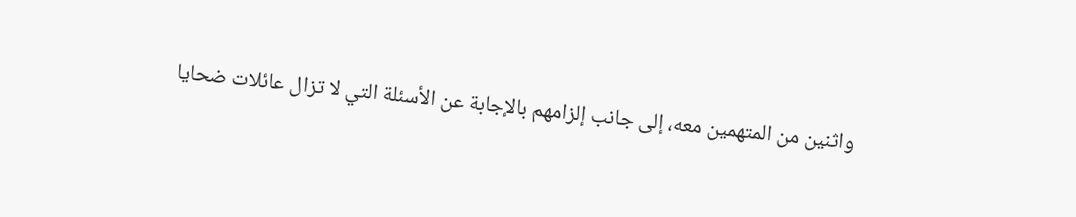واثنين من المتهمين معه، إلى جانب إلزامهم بالإجابة عن الأسئلة التي لا تزال عائلات ضحايا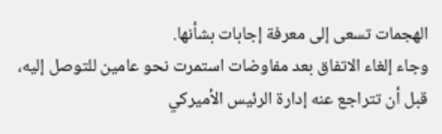الهجمات تسعى إلى معرفة إجابات بشأنها.
وجاء إلغاء الاتفاق بعد مفاوضات استمرت نحو عامين للتوصل إليه، قبل أن تتراجع عنه إدارة الرئيس الأميركي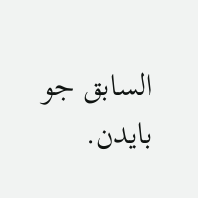السابق جو بايدن.